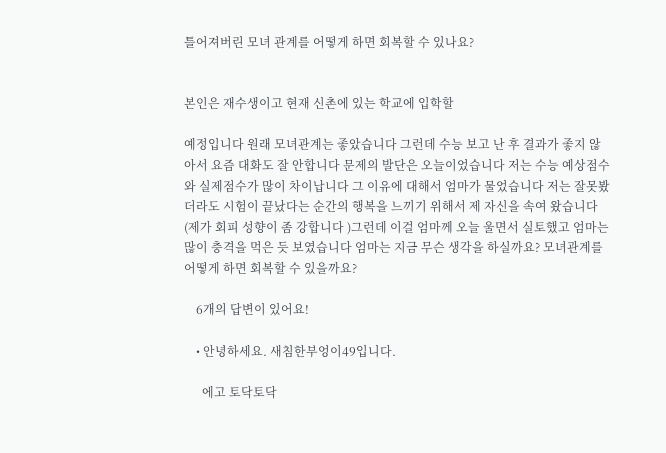틀어져버린 모녀 관계를 어떻게 하면 회복할 수 있나요?


본인은 재수생이고 현재 신촌에 있는 학교에 입학할

예정입니다 원래 모녀관계는 좋았습니다 그런데 수능 보고 난 후 결과가 좋지 않아서 요즘 대화도 잘 안합니다 문제의 발단은 오늘이었습니다 저는 수능 예상점수와 실제점수가 많이 차이납니다 그 이유에 대해서 엄마가 물었습니다 저는 잘못봤더라도 시험이 끝났다는 순간의 행복을 느끼기 위해서 제 자신을 속여 왔습니다 (제가 회피 성향이 좀 강합니다 )그런데 이걸 엄마께 오늘 울면서 실토했고 엄마는 많이 충격을 먹은 듯 보였습니다 엄마는 지금 무슨 생각을 하실까요? 모녀관계를 어떻게 하면 회복할 수 있을까요?

    6개의 답변이 있어요!

    • 안녕하세요. 새침한부엉이49입니다.

      에고 토닥토닥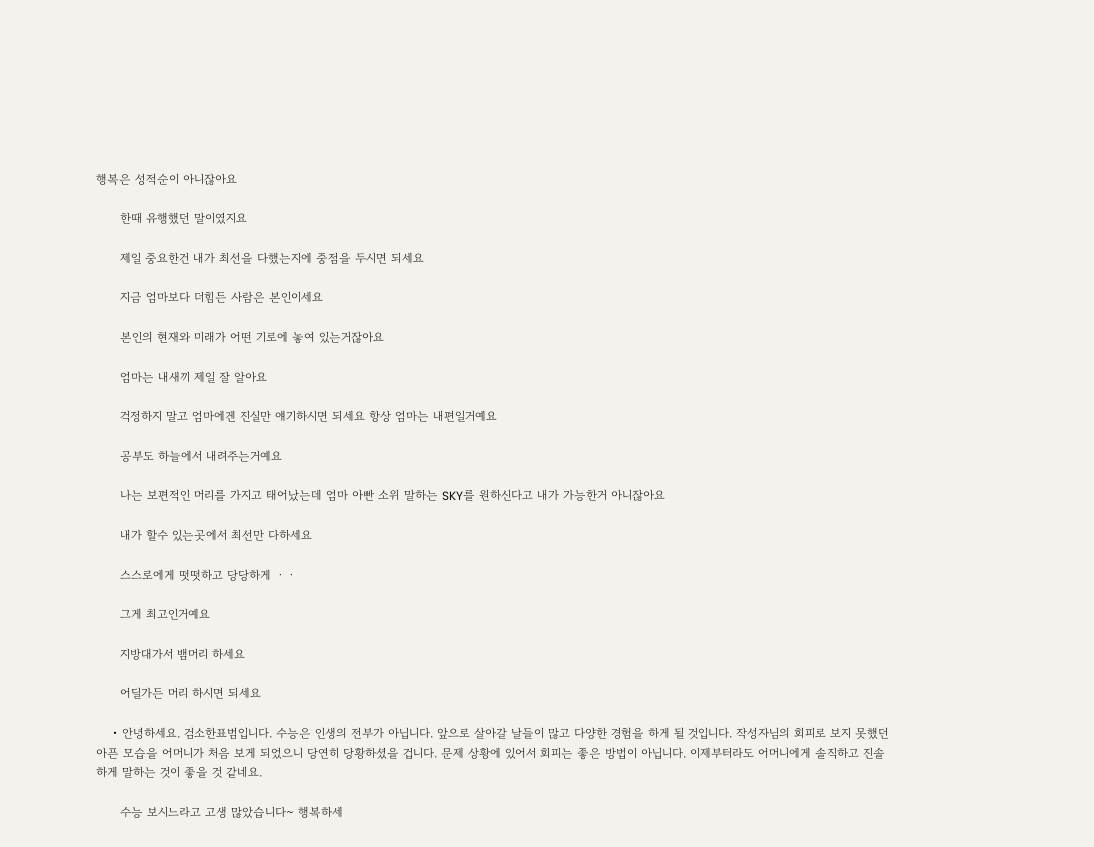행복은 성적순이 아니잖아요

      한때 유행했던 말이였지요

      제일 중요한건 내가 최선을 다했는지에 중점을 두시면 되세요

      지금 엄마보다 더힘든 사람은 본인이세요

      본인의 현재와 미래가 어떤 기로에 놓여 있는거잖아요

      엄마는 내새끼 제일 잘 알아요

      걱정하지 말고 엄마에겐 진실만 얘기하시면 되세요 항상 엄마는 내편일거예요

      공부도 하늘에서 내려주는거예요

      나는 보편적인 머리를 가지고 태어났는데 엄마 아빤 소위 말하는 SKY를 원하신다고 내가 가능한거 아니잖아요

      내가 할수 있는곳에서 최선만 다하세요

      스스로에게 떳떳하고 당당하게 ㆍㆍ

      그게 최고인거예요

      지방대가서 뱀머리 하세요

      어딜가든 머리 하시면 되세요

    • 안녕하세요. 검소한표범입니다. 수능은 인생의 전부가 아닙니다. 앞으로 살아갈 날들이 많고 다양한 경험을 하게 될 것입니다. 작성자님의 회피로 보지 못했던 아픈 모습을 어머니가 처음 보게 되었으니 당연히 당황하셨을 겁니다. 문제 상황에 있어서 회피는 좋은 방법이 아닙니다. 이제부터라도 어머니에게 솔직하고 진솔하게 말하는 것이 좋을 것 같네요.

      수능 보시느라고 고생 많았습니다~ 행복하세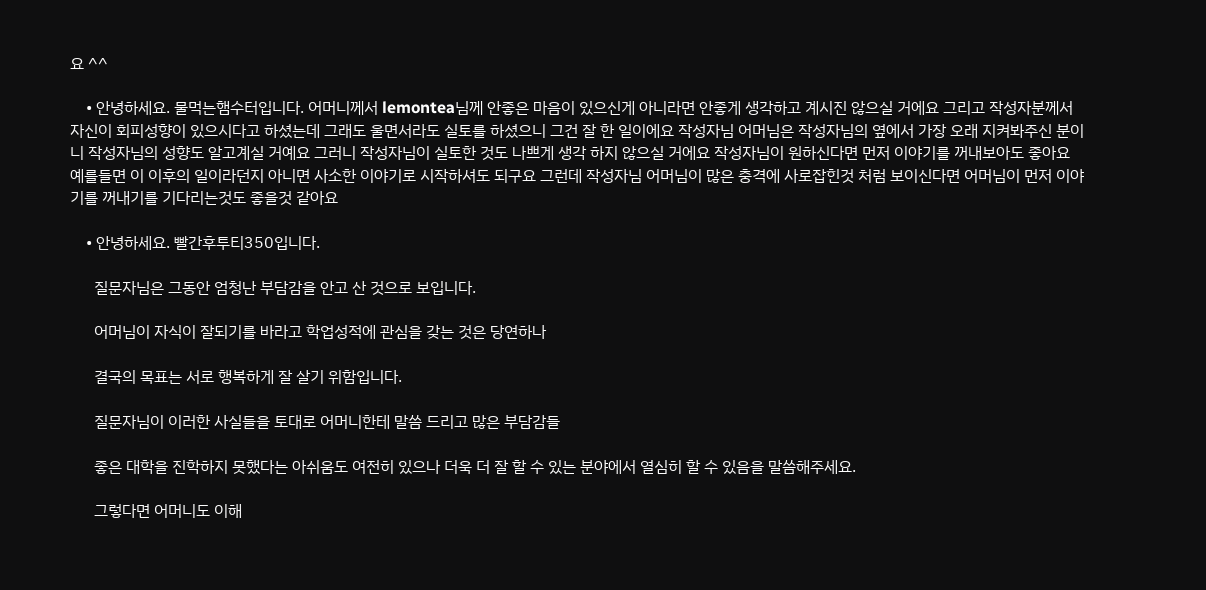요 ^^

    • 안녕하세요. 물먹는햄수터입니다. 어머니께서 lemontea님께 안좋은 마음이 있으신게 아니라면 안좋게 생각하고 계시진 않으실 거에요 그리고 작성자분께서 자신이 회피성향이 있으시다고 하셨는데 그래도 울면서라도 실토를 하셨으니 그건 잘 한 일이에요 작성자님 어머님은 작성자님의 옆에서 가장 오래 지켜봐주신 분이니 작성자님의 성향도 알고계실 거예요 그러니 작성자님이 실토한 것도 나쁘게 생각 하지 않으실 거에요 작성자님이 원하신다면 먼저 이야기를 꺼내보아도 좋아요 예를들면 이 이후의 일이라던지 아니면 사소한 이야기로 시작하셔도 되구요 그런데 작성자님 어머님이 많은 충격에 사로잡힌것 처럼 보이신다면 어머님이 먼저 이야기를 꺼내기를 기다리는것도 좋을것 같아요

    • 안녕하세요. 빨간후투티350입니다.

      질문자님은 그동안 엄청난 부담감을 안고 산 것으로 보입니다.

      어머님이 자식이 잘되기를 바라고 학업성적에 관심을 갖는 것은 당연하나

      결국의 목표는 서로 행복하게 잘 살기 위함입니다.

      질문자님이 이러한 사실들을 토대로 어머니한테 말씀 드리고 많은 부담감들

      좋은 대학을 진학하지 못했다는 아쉬움도 여전히 있으나 더욱 더 잘 할 수 있는 분야에서 열심히 할 수 있음을 말씀해주세요.

      그렇다면 어머니도 이해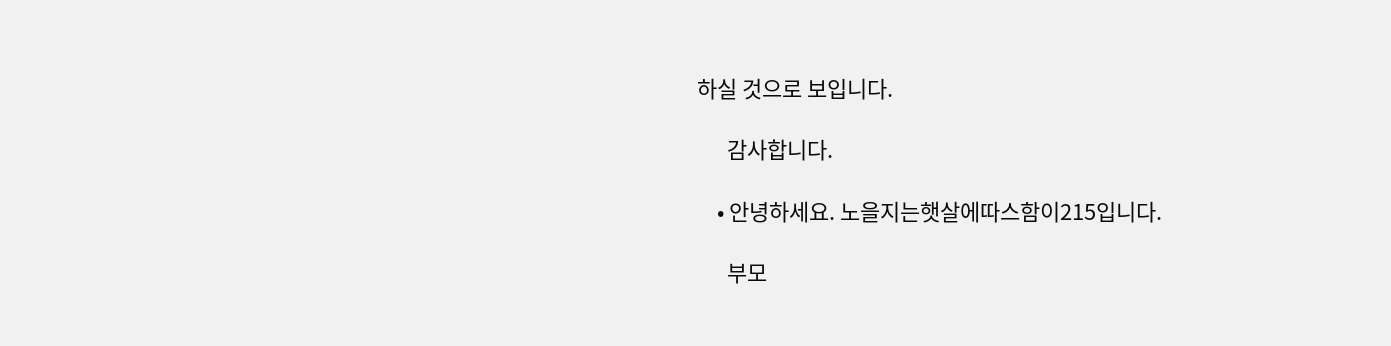하실 것으로 보입니다.

      감사합니다.

    • 안녕하세요. 노을지는햇살에따스함이215입니다.

      부모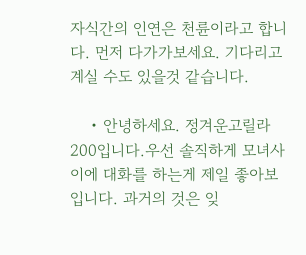자식간의 인연은 천륜이라고 합니다. 먼저 다가가보세요. 기다리고 계실 수도 있을것 같습니다.

    • 안녕하세요. 정겨운고릴라200입니다.우선 솔직하게 모녀사이에 대화를 하는게 제일 좋아보입니다. 과거의 것은 잊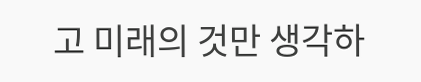고 미래의 것만 생각하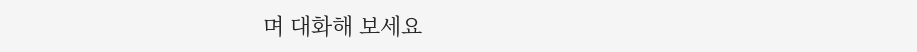며 대화해 보세요